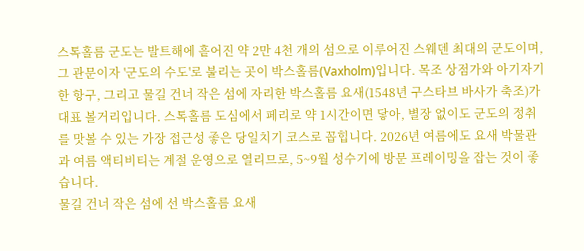스톡홀름 군도는 발트해에 흩어진 약 2만 4천 개의 섬으로 이루어진 스웨덴 최대의 군도이며, 그 관문이자 '군도의 수도'로 불리는 곳이 박스홀름(Vaxholm)입니다. 목조 상점가와 아기자기한 항구, 그리고 물길 건너 작은 섬에 자리한 박스홀름 요새(1548년 구스타브 바사가 축조)가 대표 볼거리입니다. 스톡홀름 도심에서 페리로 약 1시간이면 닿아, 별장 없이도 군도의 정취를 맛볼 수 있는 가장 접근성 좋은 당일치기 코스로 꼽힙니다. 2026년 여름에도 요새 박물관과 여름 액티비티는 계절 운영으로 열리므로, 5~9월 성수기에 방문 프레이밍을 잡는 것이 좋습니다.
물길 건너 작은 섬에 선 박스홀름 요새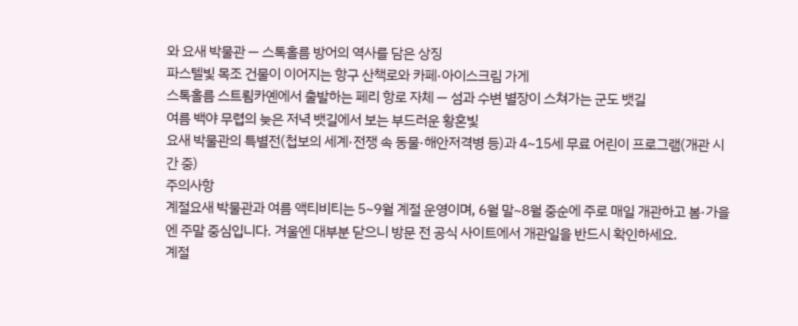와 요새 박물관 — 스톡홀름 방어의 역사를 담은 상징
파스텔빛 목조 건물이 이어지는 항구 산책로와 카페·아이스크림 가게
스톡홀름 스트룀카옌에서 출발하는 페리 항로 자체 — 섬과 수변 별장이 스쳐가는 군도 뱃길
여름 백야 무렵의 늦은 저녁 뱃길에서 보는 부드러운 황혼빛
요새 박물관의 특별전(첩보의 세계·전쟁 속 동물·해안저격병 등)과 4~15세 무료 어린이 프로그램(개관 시간 중)
주의사항
계절요새 박물관과 여름 액티비티는 5~9월 계절 운영이며, 6월 말~8월 중순에 주로 매일 개관하고 봄·가을엔 주말 중심입니다. 겨울엔 대부분 닫으니 방문 전 공식 사이트에서 개관일을 반드시 확인하세요.
계절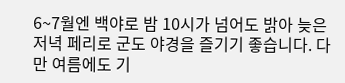6~7월엔 백야로 밤 10시가 넘어도 밝아 늦은 저녁 페리로 군도 야경을 즐기기 좋습니다. 다만 여름에도 기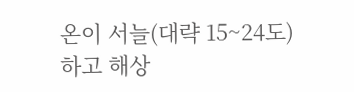온이 서늘(대략 15~24도)하고 해상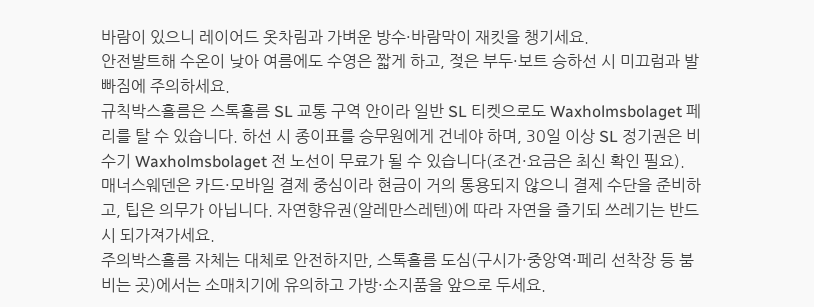바람이 있으니 레이어드 옷차림과 가벼운 방수·바람막이 재킷을 챙기세요.
안전발트해 수온이 낮아 여름에도 수영은 짧게 하고, 젖은 부두·보트 승하선 시 미끄럼과 발 빠짐에 주의하세요.
규칙박스홀름은 스톡홀름 SL 교통 구역 안이라 일반 SL 티켓으로도 Waxholmsbolaget 페리를 탈 수 있습니다. 하선 시 종이표를 승무원에게 건네야 하며, 30일 이상 SL 정기권은 비수기 Waxholmsbolaget 전 노선이 무료가 될 수 있습니다(조건·요금은 최신 확인 필요).
매너스웨덴은 카드·모바일 결제 중심이라 현금이 거의 통용되지 않으니 결제 수단을 준비하고, 팁은 의무가 아닙니다. 자연향유권(알레만스레텐)에 따라 자연을 즐기되 쓰레기는 반드시 되가져가세요.
주의박스홀름 자체는 대체로 안전하지만, 스톡홀름 도심(구시가·중앙역·페리 선착장 등 붐비는 곳)에서는 소매치기에 유의하고 가방·소지품을 앞으로 두세요.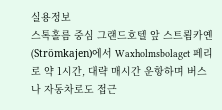실용정보
스톡홀름 중심 그랜드호텔 앞 스트룀카옌(Strömkajen)에서 Waxholmsbolaget 페리로 약 1시간, 대략 매시간 운항하며 버스나 자동차로도 접근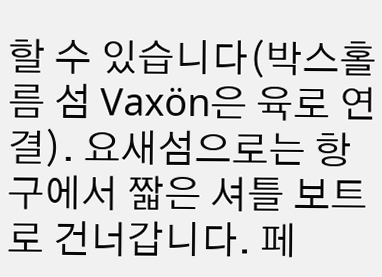할 수 있습니다(박스홀름 섬 Vaxön은 육로 연결). 요새섬으로는 항구에서 짧은 셔틀 보트로 건너갑니다. 페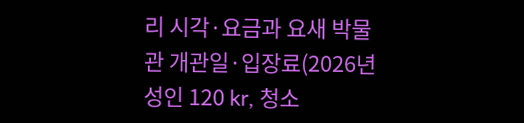리 시각·요금과 요새 박물관 개관일·입장료(2026년 성인 120 kr, 청소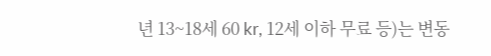년 13~18세 60 kr, 12세 이하 무료 등)는 변동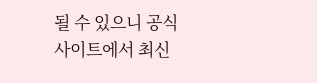될 수 있으니 공식 사이트에서 최신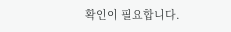확인이 필요합니다.